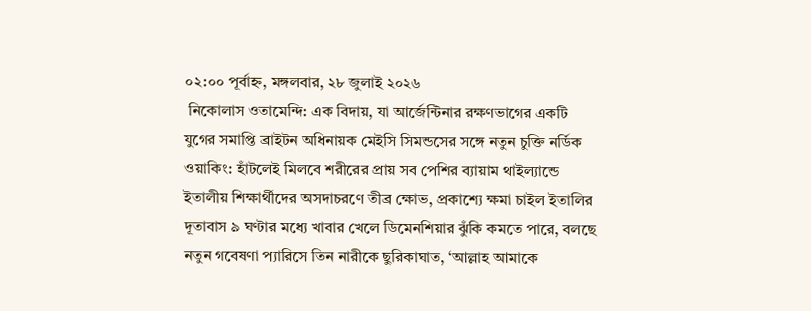০২:০০ পূর্বাহ্ন, মঙ্গলবার, ২৮ জুলাই ২০২৬
 নিকোলাস ওতামেন্দি: এক বিদায়, যা আর্জেন্টিনার রক্ষণভাগের একটি যুগের সমাপ্তি ব্রাইটন অধিনায়ক মেইসি সিমন্ডসের সঙ্গে নতুন চুক্তি নর্ডিক ওয়াকিং: হাঁটলেই মিলবে শরীরের প্রায় সব পেশির ব্যায়াম থাইল্যান্ডে ইতালীয় শিক্ষার্থীদের অসদাচরণে তীব্র ক্ষোভ, প্রকাশ্যে ক্ষমা চাইল ইতালির দূতাবাস ৯ ঘণ্টার মধ্যে খাবার খেলে ডিমেনশিয়ার ঝুঁকি কমতে পারে, বলছে নতুন গবেষণা প্যারিসে তিন নারীকে ছুরিকাঘাত, ‘আল্লাহ আমাকে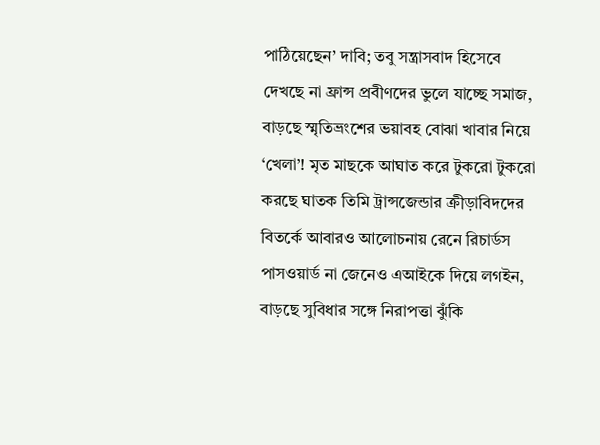পাঠিয়েছেন’ দাবি; তবু সন্ত্রাসবাদ হিসেবে দেখছে না ফ্রান্স প্রবীণদের ভুলে যাচ্ছে সমাজ, বাড়ছে স্মৃতিভ্রংশের ভয়াবহ বোঝা খাবার নিয়ে ‘খেলা’! মৃত মাছকে আঘাত করে টুকরো টুকরো করছে ঘাতক তিমি ট্রান্সজেন্ডার ক্রীড়াবিদদের বিতর্কে আবারও আলোচনায় রেনে রিচার্ডস পাসওয়ার্ড না জেনেও এআইকে দিয়ে লগইন, বাড়ছে সুবিধার সঙ্গে নিরাপত্তা ঝুঁকি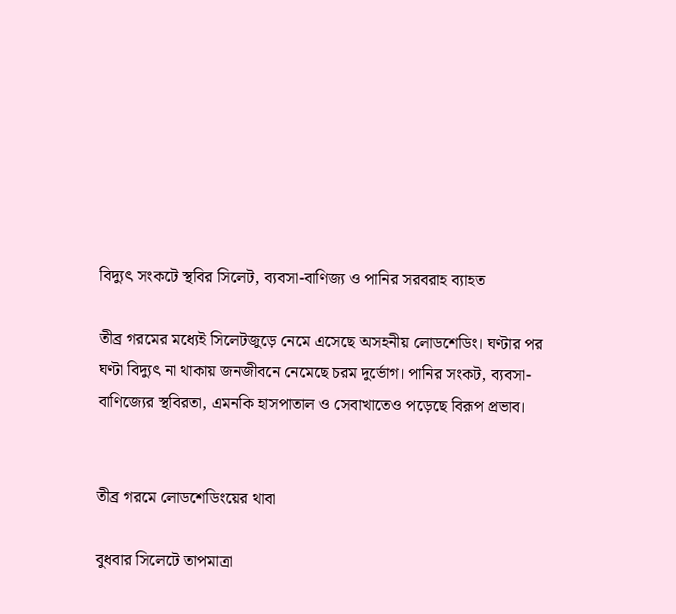বিদ্যুৎ সংকটে স্থবির সিলেট, ব্যবসা-বাণিজ্য ও পানির সরবরাহ ব্যাহত

তীব্র গরমের মধ্যেই সিলেটজুড়ে নেমে এসেছে অসহনীয় লোডশেডিং। ঘণ্টার পর ঘণ্টা বিদ্যুৎ না থাকায় জনজীবনে নেমেছে চরম দুর্ভোগ। পানির সংকট, ব্যবসা-বাণিজ্যের স্থবিরতা, এমনকি হাসপাতাল ও সেবাখাতেও পড়েছে বিরূপ প্রভাব।


তীব্র গরমে লোডশেডিংয়ের থাবা

বুধবার সিলেটে তাপমাত্রা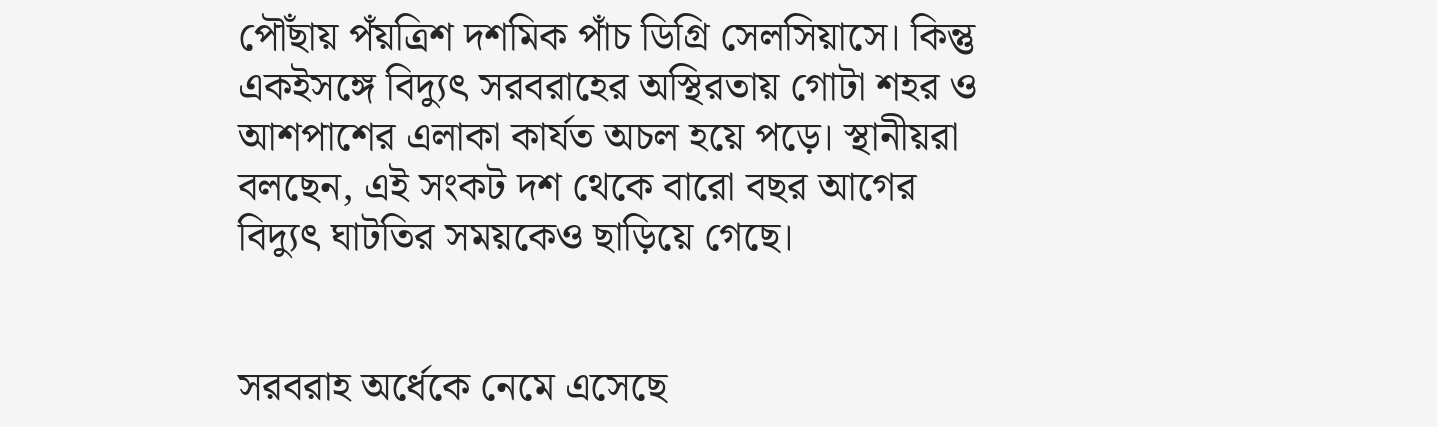পৌঁছায় পঁয়ত্রিশ দশমিক পাঁচ ডিগ্রি সেলসিয়াসে। কিন্তু একইসঙ্গে বিদ্যুৎ সরবরাহের অস্থিরতায় গোটা শহর ও আশপাশের এলাকা কার্যত অচল হয়ে পড়ে। স্থানীয়রা বলছেন, এই সংকট দশ থেকে বারো বছর আগের বিদ্যুৎ ঘাটতির সময়কেও ছাড়িয়ে গেছে।


সরবরাহ অর্ধেকে নেমে এসেছে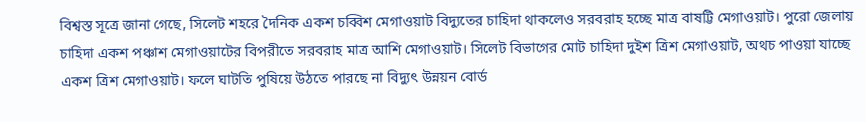বিশ্বস্ত সূত্রে জানা গেছে, সিলেট শহরে দৈনিক একশ চব্বিশ মেগাওয়াট বিদ্যুতের চাহিদা থাকলেও সরবরাহ হচ্ছে মাত্র বাষট্টি মেগাওয়াট। পুরো জেলায় চাহিদা একশ পঞ্চাশ মেগাওয়াটের বিপরীতে সরবরাহ মাত্র আশি মেগাওয়াট। সিলেট বিভাগের মোট চাহিদা দুইশ ত্রিশ মেগাওয়াট, অথচ পাওয়া যাচ্ছে একশ ত্রিশ মেগাওয়াট। ফলে ঘাটতি পুষিয়ে উঠতে পারছে না বিদ্যুৎ উন্নয়ন বোর্ড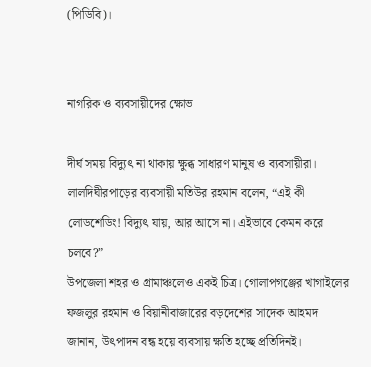(পিডিবি)।


নাগরিক ও ব্যবসায়ীদের ক্ষোভ

দীর্ঘ সময় বিদ্যুৎ না থাকায় ক্ষুব্ধ সাধারণ মানুষ ও ব্যবসায়ীরা। লালদিঘীরপাড়ের ব্যবসায়ী মতিউর রহমান বলেন, “এই কী লোডশেডিং! বিদ্যুৎ যায়, আর আসে না। এইভাবে কেমন করে চলবে?”
উপজেলা শহর ও গ্রামাঞ্চলেও একই চিত্র। গোলাপগঞ্জের খাগাইলের ফজলুর রহমান ও বিয়ানীবাজারের বড়দেশের সাদেক আহমদ জানান, উৎপাদন বন্ধ হয়ে ব্যবসায় ক্ষতি হচ্ছে প্রতিদিনই।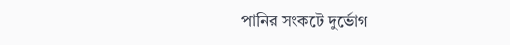পানির সংকটে দুর্ভোগ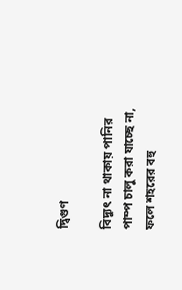দ্বিগুণ

বিদ্যুৎ না থাকায় পানির পাম্প চালু করা যাচ্ছে না, ফলে শহরের বহু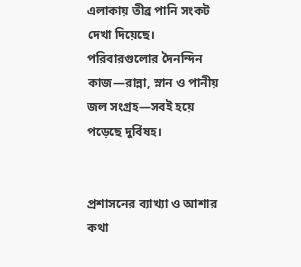এলাকায় তীব্র পানি সংকট দেখা দিয়েছে। পরিবারগুলোর দৈনন্দিন কাজ—রান্না, স্নান ও পানীয় জল সংগ্রহ—সবই হয়ে পড়েছে দুর্বিষহ।


প্রশাসনের ব্যাখ্যা ও আশার কথা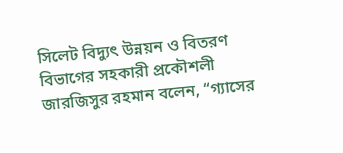সিলেট বিদ্যুৎ উন্নয়ন ও বিতরণ বিভাগের সহকারী প্রকৌশলী জারজিসুর রহমান বলেন, “গ্যাসের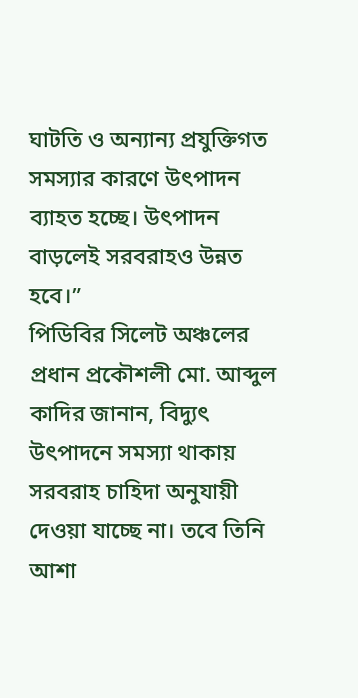ঘাটতি ও অন্যান্য প্রযুক্তিগত সমস্যার কারণে উৎপাদন ব্যাহত হচ্ছে। উৎপাদন বাড়লেই সরবরাহও উন্নত হবে।”
পিডিবির সিলেট অঞ্চলের প্রধান প্রকৌশলী মো. আব্দুল কাদির জানান, বিদ্যুৎ উৎপাদনে সমস্যা থাকায় সরবরাহ চাহিদা অনুযায়ী দেওয়া যাচ্ছে না। তবে তিনি আশা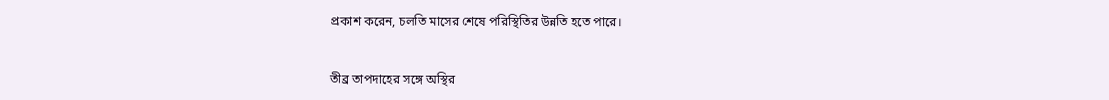প্রকাশ করেন, চলতি মাসের শেষে পরিস্থিতির উন্নতি হতে পারে।


তীব্র তাপদাহের সঙ্গে অস্থির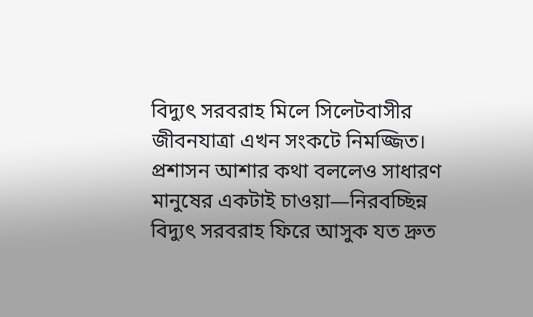বিদ্যুৎ সরবরাহ মিলে সিলেটবাসীর জীবনযাত্রা এখন সংকটে নিমজ্জিত। প্রশাসন আশার কথা বললেও সাধারণ মানুষের একটাই চাওয়া—নিরবচ্ছিন্ন বিদ্যুৎ সরবরাহ ফিরে আসুক যত দ্রুত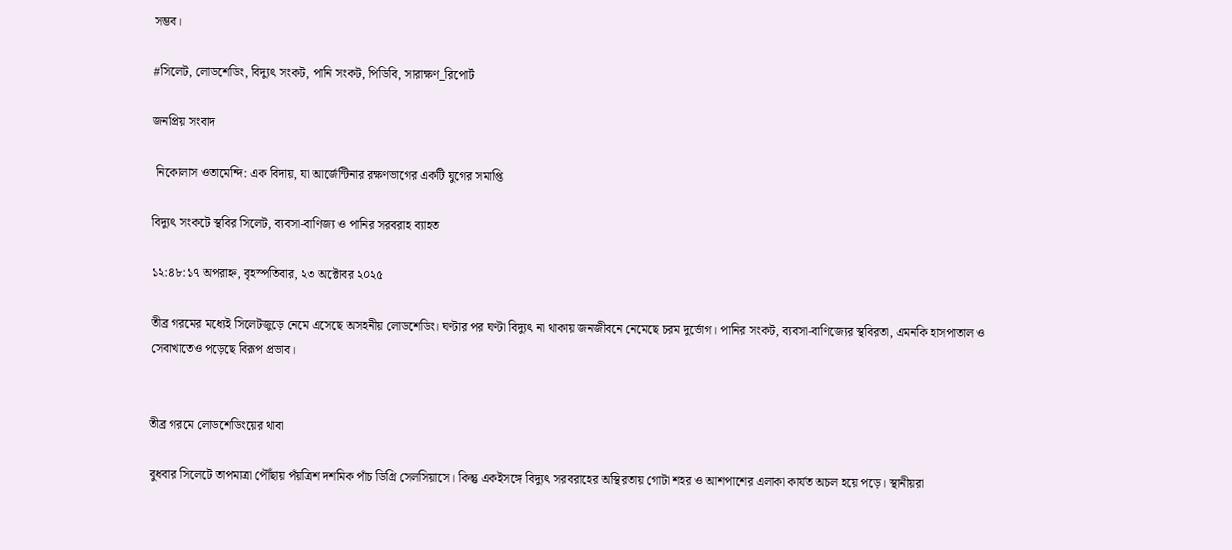সম্ভব।

#সিলেট, লোডশেডিং, বিদ্যুৎ সংকট, পানি সংকট, পিডিবি, সারাক্ষণ_রিপোর্ট

জনপ্রিয় সংবাদ

 নিকোলাস ওতামেন্দি: এক বিদায়, যা আর্জেন্টিনার রক্ষণভাগের একটি যুগের সমাপ্তি

বিদ্যুৎ সংকটে স্থবির সিলেট, ব্যবসা-বাণিজ্য ও পানির সরবরাহ ব্যাহত

১২:৪৮:১৭ অপরাহ্ন, বৃহস্পতিবার, ২৩ অক্টোবর ২০২৫

তীব্র গরমের মধ্যেই সিলেটজুড়ে নেমে এসেছে অসহনীয় লোডশেডিং। ঘণ্টার পর ঘণ্টা বিদ্যুৎ না থাকায় জনজীবনে নেমেছে চরম দুর্ভোগ। পানির সংকট, ব্যবসা-বাণিজ্যের স্থবিরতা, এমনকি হাসপাতাল ও সেবাখাতেও পড়েছে বিরূপ প্রভাব।


তীব্র গরমে লোডশেডিংয়ের থাবা

বুধবার সিলেটে তাপমাত্রা পৌঁছায় পঁয়ত্রিশ দশমিক পাঁচ ডিগ্রি সেলসিয়াসে। কিন্তু একইসঙ্গে বিদ্যুৎ সরবরাহের অস্থিরতায় গোটা শহর ও আশপাশের এলাকা কার্যত অচল হয়ে পড়ে। স্থানীয়রা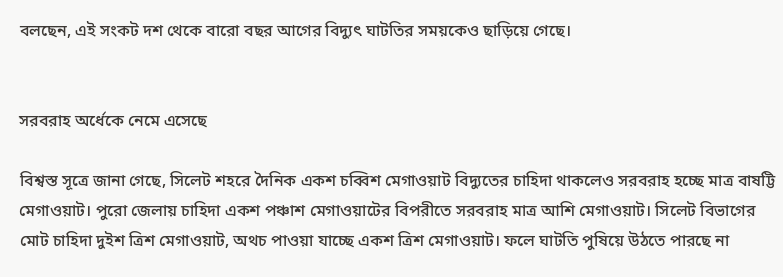বলছেন, এই সংকট দশ থেকে বারো বছর আগের বিদ্যুৎ ঘাটতির সময়কেও ছাড়িয়ে গেছে।


সরবরাহ অর্ধেকে নেমে এসেছে

বিশ্বস্ত সূত্রে জানা গেছে, সিলেট শহরে দৈনিক একশ চব্বিশ মেগাওয়াট বিদ্যুতের চাহিদা থাকলেও সরবরাহ হচ্ছে মাত্র বাষট্টি মেগাওয়াট। পুরো জেলায় চাহিদা একশ পঞ্চাশ মেগাওয়াটের বিপরীতে সরবরাহ মাত্র আশি মেগাওয়াট। সিলেট বিভাগের মোট চাহিদা দুইশ ত্রিশ মেগাওয়াট, অথচ পাওয়া যাচ্ছে একশ ত্রিশ মেগাওয়াট। ফলে ঘাটতি পুষিয়ে উঠতে পারছে না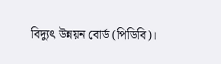বিদ্যুৎ উন্নয়ন বোর্ড (পিডিবি)।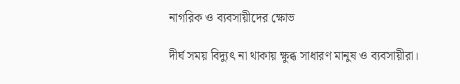নাগরিক ও ব্যবসায়ীদের ক্ষোভ

দীর্ঘ সময় বিদ্যুৎ না থাকায় ক্ষুব্ধ সাধারণ মানুষ ও ব্যবসায়ীরা।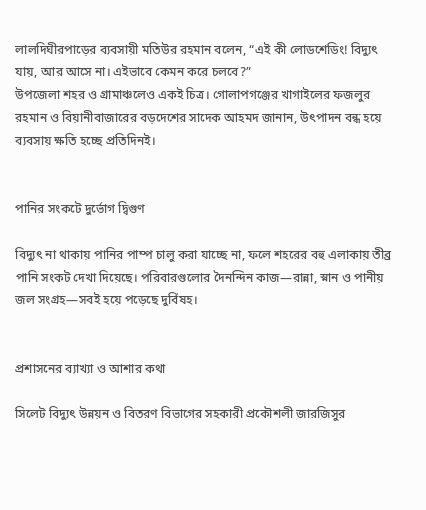লালদিঘীরপাড়ের ব্যবসায়ী মতিউর রহমান বলেন, “এই কী লোডশেডিং! বিদ্যুৎ যায়, আর আসে না। এইভাবে কেমন করে চলবে?”
উপজেলা শহর ও গ্রামাঞ্চলেও একই চিত্র। গোলাপগঞ্জের খাগাইলের ফজলুর রহমান ও বিয়ানীবাজারের বড়দেশের সাদেক আহমদ জানান, উৎপাদন বন্ধ হয়ে ব্যবসায় ক্ষতি হচ্ছে প্রতিদিনই।


পানির সংকটে দুর্ভোগ দ্বিগুণ

বিদ্যুৎ না থাকায় পানির পাম্প চালু করা যাচ্ছে না, ফলে শহরের বহু এলাকায় তীব্র পানি সংকট দেখা দিয়েছে। পরিবারগুলোর দৈনন্দিন কাজ—রান্না, স্নান ও পানীয় জল সংগ্রহ—সবই হয়ে পড়েছে দুর্বিষহ।


প্রশাসনের ব্যাখ্যা ও আশার কথা

সিলেট বিদ্যুৎ উন্নয়ন ও বিতরণ বিভাগের সহকারী প্রকৌশলী জারজিসুর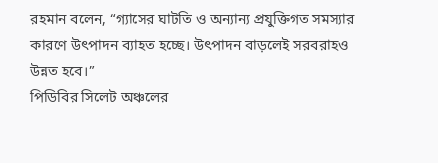রহমান বলেন, “গ্যাসের ঘাটতি ও অন্যান্য প্রযুক্তিগত সমস্যার কারণে উৎপাদন ব্যাহত হচ্ছে। উৎপাদন বাড়লেই সরবরাহও উন্নত হবে।”
পিডিবির সিলেট অঞ্চলের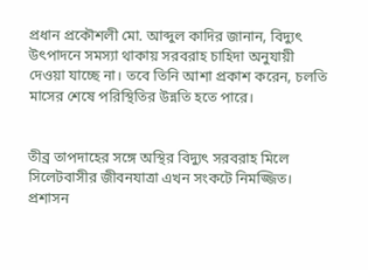প্রধান প্রকৌশলী মো. আব্দুল কাদির জানান, বিদ্যুৎ উৎপাদনে সমস্যা থাকায় সরবরাহ চাহিদা অনুযায়ী দেওয়া যাচ্ছে না। তবে তিনি আশা প্রকাশ করেন, চলতি মাসের শেষে পরিস্থিতির উন্নতি হতে পারে।


তীব্র তাপদাহের সঙ্গে অস্থির বিদ্যুৎ সরবরাহ মিলে সিলেটবাসীর জীবনযাত্রা এখন সংকটে নিমজ্জিত। প্রশাসন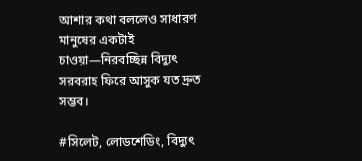আশার কথা বললেও সাধারণ মানুষের একটাই চাওয়া—নিরবচ্ছিন্ন বিদ্যুৎ সরবরাহ ফিরে আসুক যত দ্রুত সম্ভব।

#সিলেট, লোডশেডিং, বিদ্যুৎ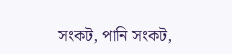সংকট, পানি সংকট,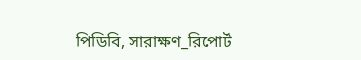পিডিবি, সারাক্ষণ_রিপোর্ট